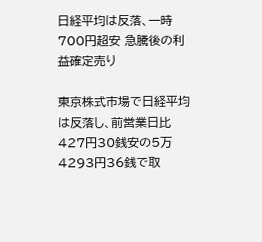日経平均は反落、一時700円超安 急騰後の利益確定売り

東京株式市場で日経平均は反落し、前営業日比427円30銭安の5万4293円36銭で取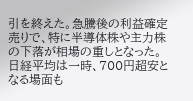引を終えた。急騰後の利益確定売りで、特に半導体株や主力株の下落が相場の重しとなった。日経平均は一時、700円超安となる場面も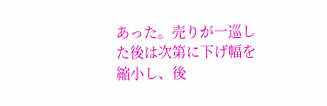あった。売りが一巡した後は次第に下げ幅を縮小し、後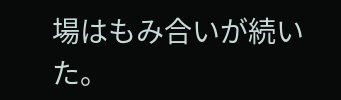場はもみ合いが続いた。